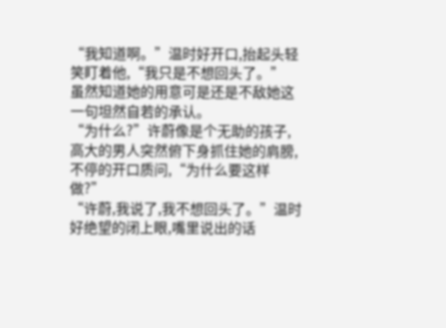“我知道啊。”温时好开口,抬起头轻笑盯着他,“我只是不想回头了。”
虽然知道她的用意可是还是不敌她这一句坦然自若的承认。
“为什么?”许蔚像是个无助的孩子,高大的男人突然俯下身抓住她的肩膀,不停的开口质问,“为什么要这样做?”
“许蔚,我说了,我不想回头了。”温时好绝望的闭上眼,嘴里说出的话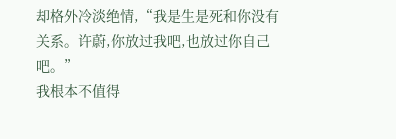却格外冷淡绝情,“我是生是死和你没有关系。许蔚,你放过我吧,也放过你自己吧。”
我根本不值得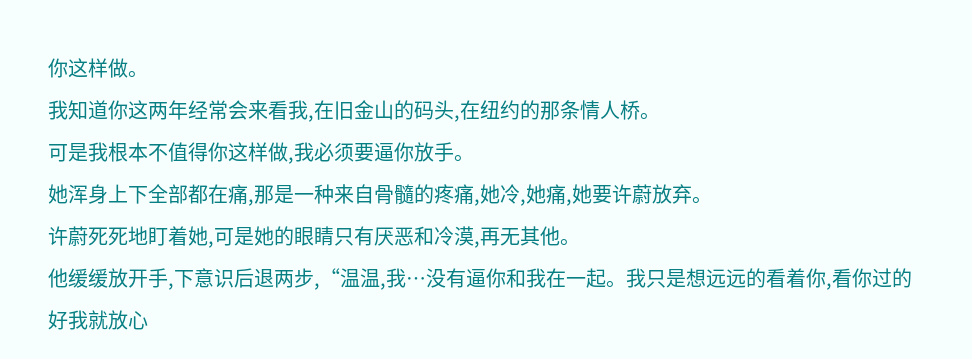你这样做。
我知道你这两年经常会来看我,在旧金山的码头,在纽约的那条情人桥。
可是我根本不值得你这样做,我必须要逼你放手。
她浑身上下全部都在痛,那是一种来自骨髓的疼痛,她冷,她痛,她要许蔚放弃。
许蔚死死地盯着她,可是她的眼睛只有厌恶和冷漠,再无其他。
他缓缓放开手,下意识后退两步,“温温,我…没有逼你和我在一起。我只是想远远的看着你,看你过的好我就放心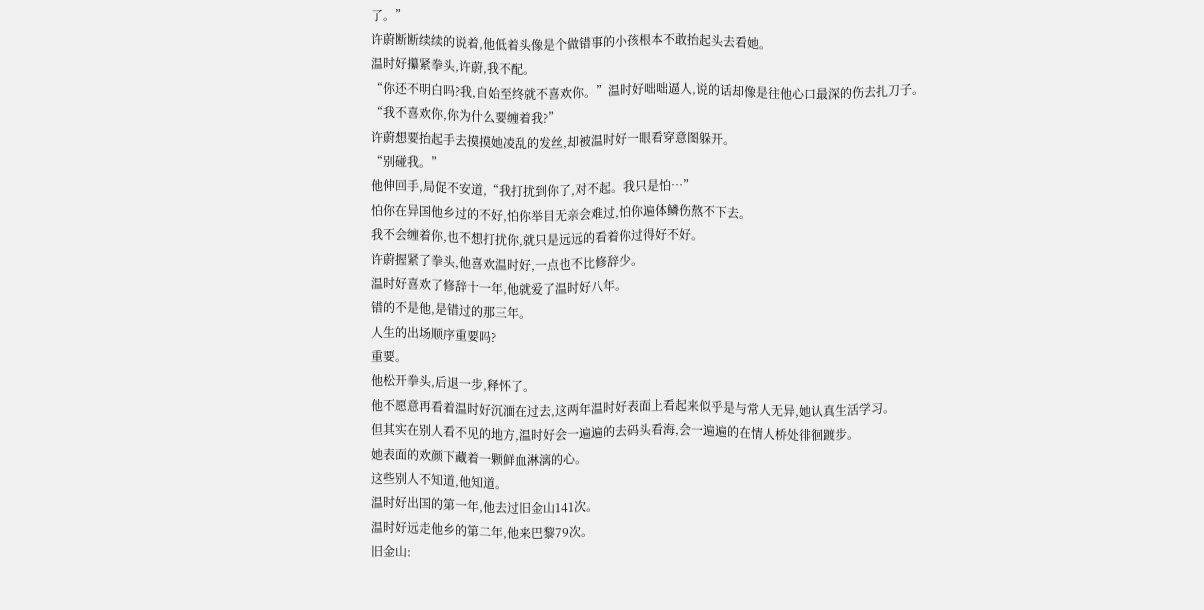了。”
许蔚断断续续的说着,他低着头像是个做错事的小孩根本不敢抬起头去看她。
温时好攥紧拳头,许蔚,我不配。
“你还不明白吗?我,自始至终就不喜欢你。”温时好咄咄逼人,说的话却像是往他心口最深的伤去扎刀子。“我不喜欢你,你为什么要缠着我?”
许蔚想要抬起手去摸摸她凌乱的发丝,却被温时好一眼看穿意图躲开。
“别碰我。”
他伸回手,局促不安道,“我打扰到你了,对不起。我只是怕…”
怕你在异国他乡过的不好,怕你举目无亲会难过,怕你遍体鳞伤熬不下去。
我不会缠着你,也不想打扰你,就只是远远的看着你过得好不好。
许蔚握紧了拳头,他喜欢温时好,一点也不比修辞少。
温时好喜欢了修辞十一年,他就爱了温时好八年。
错的不是他,是错过的那三年。
人生的出场顺序重要吗?
重要。
他松开拳头,后退一步,释怀了。
他不愿意再看着温时好沉湎在过去,这两年温时好表面上看起来似乎是与常人无异,她认真生活学习。
但其实在别人看不见的地方,温时好会一遍遍的去码头看海,会一遍遍的在情人桥处徘徊踱步。
她表面的欢颜下藏着一颗鲜血淋漓的心。
这些别人不知道,他知道。
温时好出国的第一年,他去过旧金山141次。
温时好远走他乡的第二年,他来巴黎79次。
旧金山: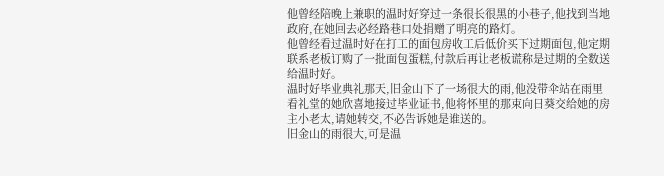他曾经陪晚上兼职的温时好穿过一条很长很黑的小巷子,他找到当地政府,在她回去必经路巷口处捐赠了明亮的路灯。
他曾经看过温时好在打工的面包房收工后低价买下过期面包,他定期联系老板订购了一批面包蛋糕,付款后再让老板谎称是过期的全数送给温时好。
温时好毕业典礼那天,旧金山下了一场很大的雨,他没带伞站在雨里看礼堂的她欣喜地接过毕业证书,他将怀里的那束向日葵交给她的房主小老太,请她转交,不必告诉她是谁送的。
旧金山的雨很大,可是温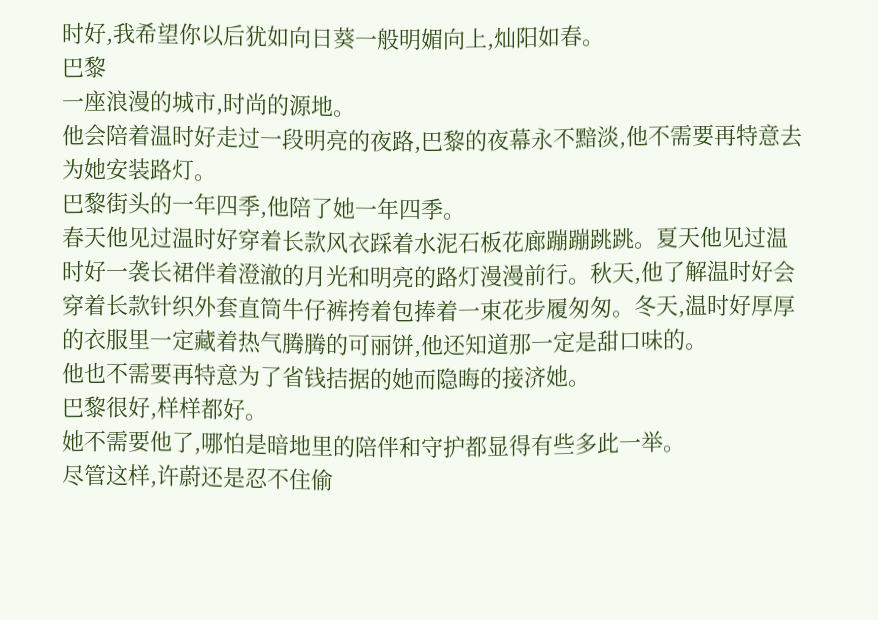时好,我希望你以后犹如向日葵一般明媚向上,灿阳如春。
巴黎
一座浪漫的城市,时尚的源地。
他会陪着温时好走过一段明亮的夜路,巴黎的夜幕永不黯淡,他不需要再特意去为她安装路灯。
巴黎街头的一年四季,他陪了她一年四季。
春天他见过温时好穿着长款风衣踩着水泥石板花廊蹦蹦跳跳。夏天他见过温时好一袭长裙伴着澄澈的月光和明亮的路灯漫漫前行。秋天,他了解温时好会穿着长款针织外套直筒牛仔裤挎着包捧着一束花步履匆匆。冬天,温时好厚厚的衣服里一定藏着热气腾腾的可丽饼,他还知道那一定是甜口味的。
他也不需要再特意为了省钱拮据的她而隐晦的接济她。
巴黎很好,样样都好。
她不需要他了,哪怕是暗地里的陪伴和守护都显得有些多此一举。
尽管这样,许蔚还是忍不住偷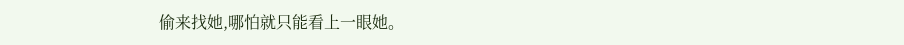偷来找她,哪怕就只能看上一眼她。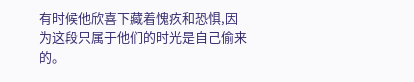有时候他欣喜下藏着愧疚和恐惧,因为这段只属于他们的时光是自己偷来的。